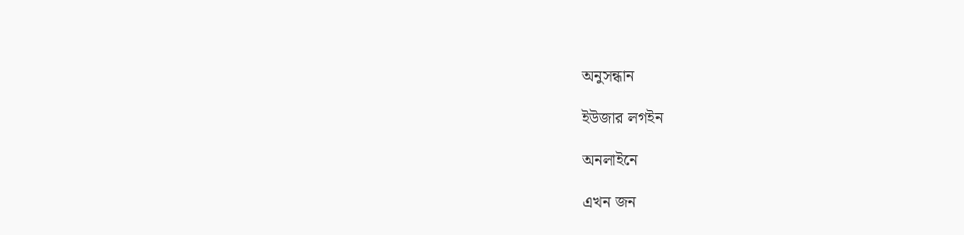অনুসন্ধান

ইউজার লগইন

অনলাইনে

এখন জন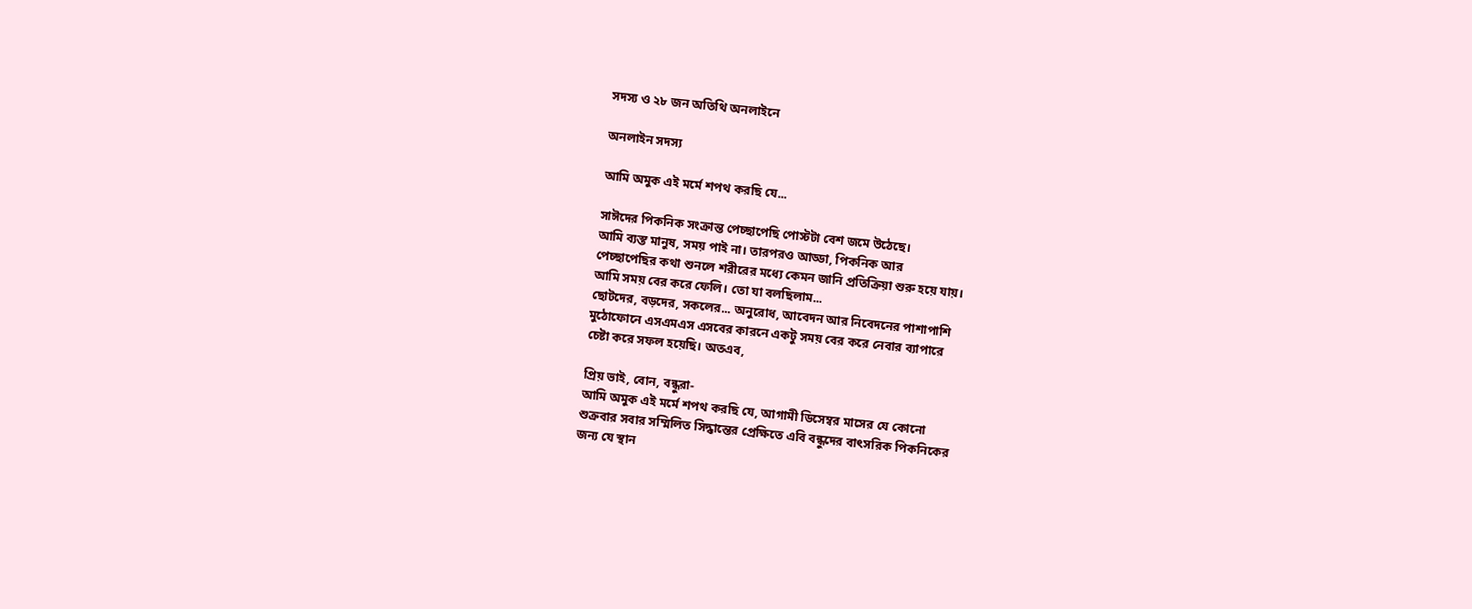সদস্য ও ২৮ জন অতিথি অনলাইনে

অনলাইন সদস্য

আমি অমুক এই মর্মে শপথ করছি যে...

সাঈদের পিকনিক সংক্রান্ত পেচ্ছাপেছি পোস্টটা বেশ জমে উঠেছে।
আমি ব্যস্ত মানুষ, সময় পাই না। তারপরও আড্ডা, পিকনিক আর
পেচ্ছাপেছির কথা শুনলে শরীরের মধ্যে কেমন জানি প্রতিক্রিয়া শুরু হয়ে যায়।
আমি সময় বের করে ফেলি। তো যা বলছিলাম...
ছোটদের, বড়দের, সকলের... অনুরোধ, আবেদন আর নিবেদনের পাশাপাশি
মুঠোফোনে এসএমএস এসবের কারনে একটু সময় বের করে নেবার ব্যাপারে
চেষ্টা করে সফল হয়েছি। অতএব,

প্রিয় ভাই, বোন, বন্ধুরা-
আমি অমুক এই মর্মে শপথ করছি যে, আগামী ডিসেম্বর মাসের যে কোনো
শুক্রবার সবার সম্মিলিত সিদ্ধান্তের প্রেক্ষিতে এবি বন্ধুদের বাৎসরিক পিকনিকের
জন্য যে স্থান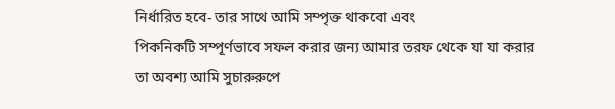নির্ধারিত হবে- তার সাথে আমি সম্পৃক্ত থাকবো এবং
পিকনিকটি সম্পূর্ণভাবে সফল করার জন্য আমার তরফ থেকে যা যা করার
তা অবশ্য আমি সুচারুরুপে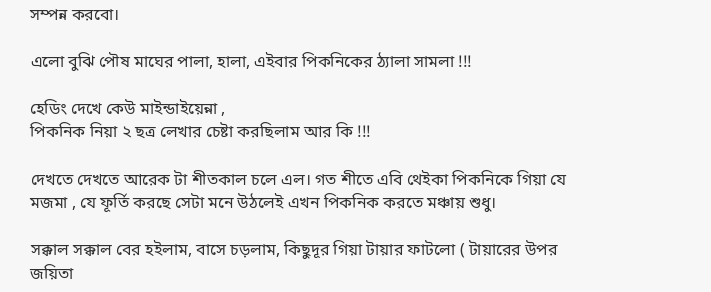সম্পন্ন করবো।

এলো বুঝি পৌষ মাঘের পালা, হালা, এইবার পিকনিকের ঠ্যালা সামলা !!!

হেডিং দেখে কেউ মাইন্ডাইয়েন্না ,
পিকনিক নিয়া ২ ছত্র লেখার চেষ্টা করছিলাম আর কি !!!

দেখতে দেখতে আরেক টা শীতকাল চলে এল। গত শীতে এবি থেইকা পিকনিকে গিয়া যে মজমা , যে ফূর্তি করছে সেটা মনে উঠলেই এখন পিকনিক করতে মঞ্চায় শুধু।

সক্কাল সক্কাল বের হইলাম, বাসে চড়লাম, কিছুদূর গিয়া টায়ার ফাটলো ( টায়ারের উপর জয়িতা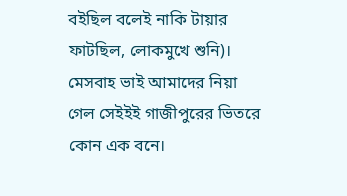বইছিল বলেই নাকি টায়ার ফাটছিল, লোকমুখে শুনি)। মেসবাহ ভাই আমাদের নিয়া গেল সেইইই গাজীপুরের ভিতরে কোন এক বনে।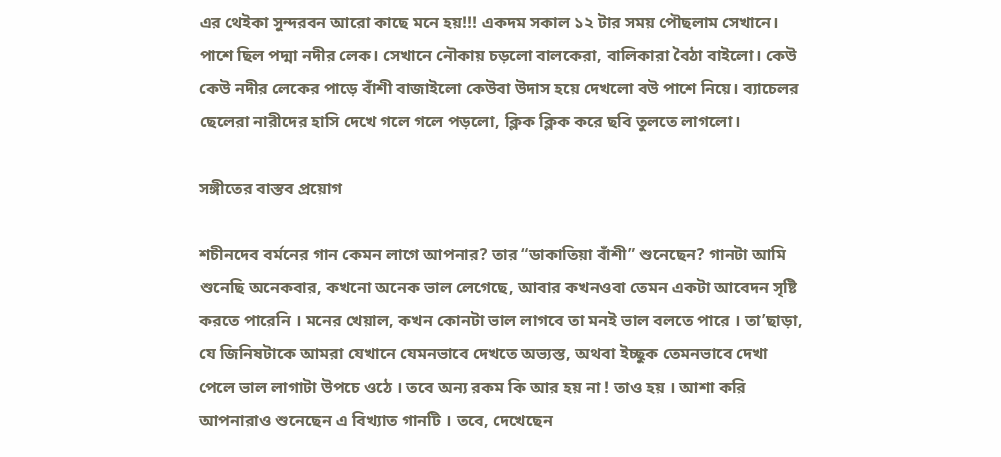এর থেইকা সুন্দরবন আরো কাছে মনে হয়!!! একদম সকাল ১২ টার সময় পৌছলাম সেখানে। পাশে ছিল পদ্মা নদীর লেক। সেখানে নৌকায় চড়লো বালকেরা, বালিকারা বৈঠা বাইলো। কেউ কেউ নদীর লেকের পাড়ে বাঁশী বাজাইলো কেউবা উদাস হয়ে দেখলো বউ পাশে নিয়ে। ব্যাচেলর ছেলেরা নারীদের হাসি দেখে গলে গলে পড়লো, ক্লিক ক্লিক করে ছবি তুলতে লাগলো।

সঙ্গীতের বাস্তব প্রয়োগ

শচীনদেব বর্মনের গান কেমন লাগে আপনার? তার “ডাকাতিয়া বাঁশী” শুনেছেন? গানটা আমি শুনেছি অনেকবার, কখনো অনেক ভাল লেগেছে, আবার কখনওবা তেমন একটা আবেদন সৃষ্টি করতে পারেনি । মনের খেয়াল, কখন কোনটা ভাল লাগবে তা মনই ভাল বলতে পারে । তা’ছাড়া, যে জিনিষটাকে আমরা যেখানে যেমনভাবে দেখতে অভ্যস্ত, অথবা ইচ্ছুক তেমনভাবে দেখা পেলে ভাল লাগাটা উপচে ওঠে । তবে অন্য রকম কি আর হয় না ! তাও হয় । আশা করি আপনারাও শুনেছেন এ বিখ্যাত গানটি । তবে, দেখেছেন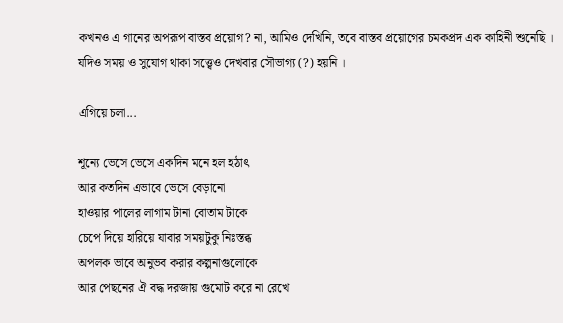কখনও এ গানের অপরূপ বাস্তব প্রয়োগ? না, আমিও দেখিনি, তবে বাস্তব প্রয়োগের চমকপ্রদ এক কাহিনী শুনেছি । যদিও সময় ও সুযোগ থাকা সত্ত্বেও দেখবার সৌভাগ্য (?) হয়নি ।

এগিয়ে চলা...

শূন্যে ভেসে ভেসে একদিন মনে হল হঠাৎ
আর কতদিন এভাবে ভেসে বেড়ানো
হাওয়ার পালের লাগাম টানা বোতাম টাকে
চেপে দিয়ে হারিয়ে যাবার সময়টুকু নিঃস্তব্ধ
অপলক ভাবে অনুভব করার কল্পনাগুলোকে
আর পেছনের ঐ বদ্ধ দরজায় গুমোট করে না রেখে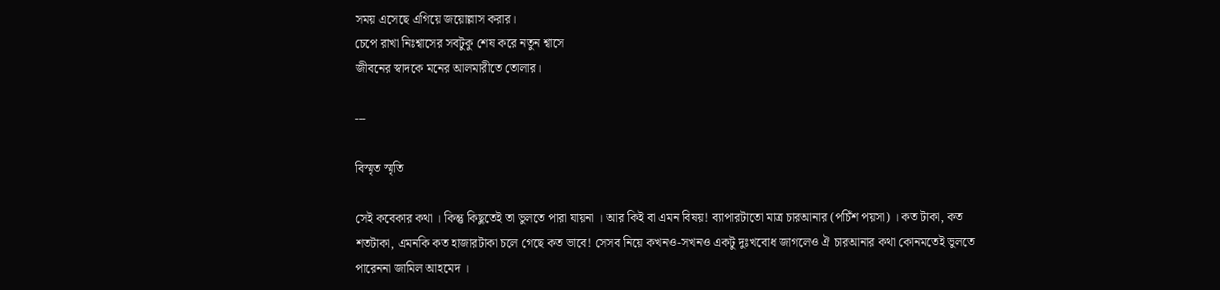সময় এসেছে এগিয়ে জয়োল্লাস করার।
চেপে রাখা নিঃশ্বাসের সবটুকু শেষ করে নতুন শ্বাসে
জীবনের স্বাদকে মনের আলমারীতে তোলার।

---

বিস্মৃত স্মৃতি

সেই কবেকার কথা । কিন্তু কিছুতেই তা ভুলতে পারা যায়না । আর কিই বা এমন বিষয়! ব্যাপারটাতো মাত্র চারআনার (পচিঁশ পয়সা) । কত টাকা, কত শতটাকা, এমনকি কত হাজারটাকা চলে গেছে কত ভাবে! সেসব নিয়ে কখনও-সখনও একটু দুঃখবোধ জাগলেও ঐ চারআনার কথা কোনমতেই ভুলতে পারেননা জামিল আহমেদ ।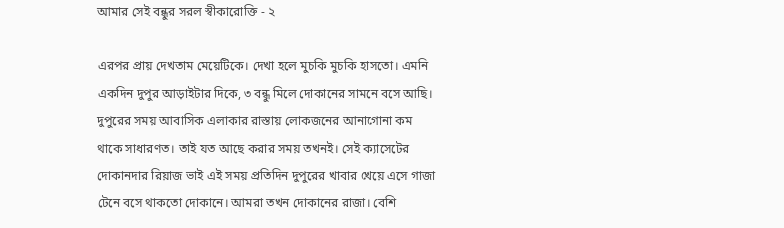আমার সেই বন্ধুর সরল স্বীকারোক্তি - ২

এরপর প্রায় দেখতাম মেয়েটিকে। দেখা হলে মুচকি মুচকি হাসতো। এমনি একদিন দুপুর আড়াইটার দিকে, ৩ বন্ধু মিলে দোকানের সামনে বসে আছি। দুপুরের সময় আবাসিক এলাকার রাস্তায় লোকজনের আনাগোনা কম থাকে সাধারণত। তাই যত আছে করার সময় তখনই। সেই ক্যাসেটের দোকানদার রিয়াজ ভাই এই সময় প্রতিদিন দুপুরের খাবার খেয়ে এসে গাজা টেনে বসে থাকতো দোকানে। আমরা তখন দোকানের রাজা। বেশি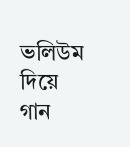ভলিউম দিয়ে গান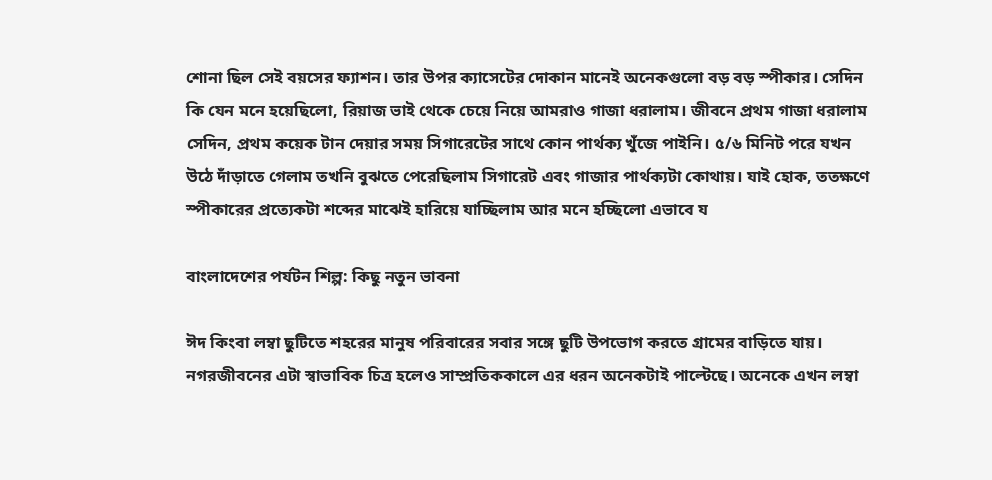শোনা ছিল সেই বয়সের ফ্যাশন। তার উপর ক্যাসেটের দোকান মানেই অনেকগুলো বড় বড় স্পীকার। সেদিন কি যেন মনে হয়েছিলো, রিয়াজ ভাই থেকে চেয়ে নিয়ে আমরাও গাজা ধরালাম। জীবনে প্রথম গাজা ধরালাম সেদিন, প্রথম কয়েক টান দেয়ার সময় সিগারেটের সাথে কোন পার্থক্য খুঁজে পাইনি। ৫/৬ মিনিট পরে যখন উঠে দাঁড়াতে গেলাম তখনি বুঝতে পেরেছিলাম সিগারেট এবং গাজার পার্থক্যটা কোথায়। যাই হোক, ততক্ষণে স্পীকারের প্রত্যেকটা শব্দের মাঝেই হারিয়ে যাচ্ছিলাম আর মনে হচ্ছিলো এভাবে য

বাংলাদেশের পর্যটন শিল্প: কিছু নতুন ভাবনা

ঈদ কিংবা লম্বা ছুটিতে শহরের মানুষ পরিবারের সবার সঙ্গে ছুটি উপভোগ করতে গ্রামের বাড়িতে যায়। নগরজীবনের এটা স্বাভাবিক চিত্র হলেও সাম্প্রতিককালে এর ধরন অনেকটাই পাল্টেছে। অনেকে এখন লম্বা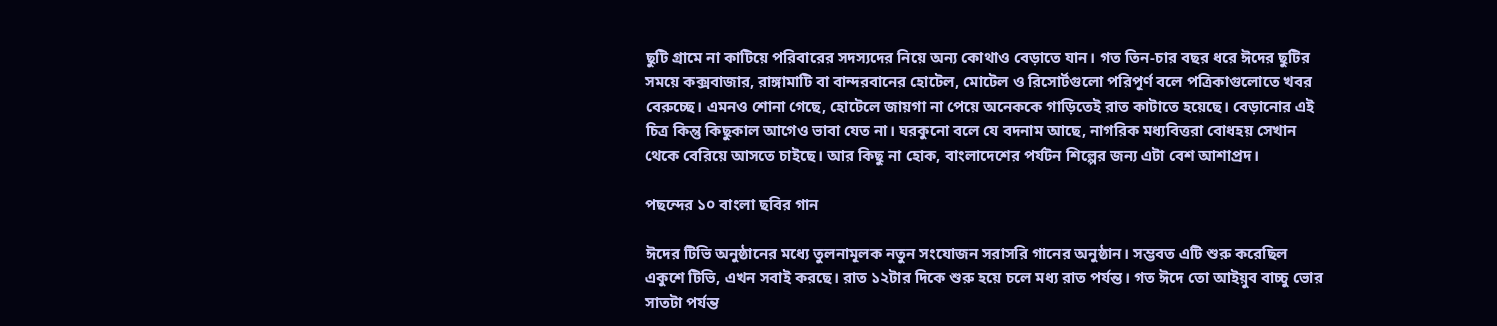ছুটি গ্রামে না কাটিয়ে পরিবারের সদস্যদের নিয়ে অন্য কোথাও বেড়াতে যান। গত তিন-চার বছর ধরে ঈদের ছুটির সময়ে কক্সবাজার, রাঙ্গামাটি বা বান্দরবানের হোটেল, মোটেল ও রিসোর্টগুলো পরিপূর্ণ বলে পত্রিকাগুলোতে খবর বেরুচ্ছে। এমনও শোনা গেছে, হোটেলে জায়গা না পেয়ে অনেককে গাড়িতেই রাত কাটাতে হয়েছে। বেড়ানোর এই চিত্র কিন্তু কিছুকাল আগেও ভাবা যেত না। ঘরকুনো বলে যে বদনাম আছে, নাগরিক মধ্যবিত্তরা বোধহয় সেখান থেকে বেরিয়ে আসতে চাইছে। আর কিছু না হোক, বাংলাদেশের পর্যটন শিল্পের জন্য এটা বেশ আশাপ্রদ।

পছন্দের ১০ বাংলা ছবির গান

ঈদের টিভি অনুষ্ঠানের মধ্যে তুলনামূলক নতুন সংযোজন সরাসরি গানের অনুষ্ঠান। সম্ভবত এটি শুরু করেছিল একুশে টিভি, এখন সবাই করছে। রাত ১২টার দিকে শুরু হয়ে চলে মধ্য রাত পর্যন্ত। গত ঈদে তো আইয়ুব বাচ্চু ভোর সাতটা পর্যন্ত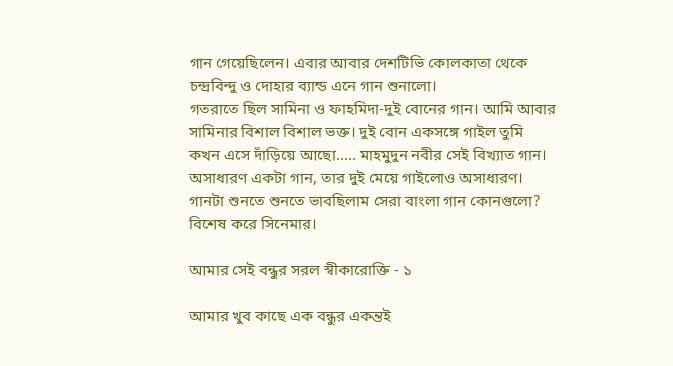গান গেয়েছিলেন। এবার আবার দেশটিভি কোলকাতা থেকে চন্দ্রবিন্দু ও দোহার ব্যান্ড এনে গান শুনালো।
গতরাতে ছিল সামিনা ও ফাহমিদা-দুই বোনের গান। আমি আবার সামিনার বিশাল বিশাল ভক্ত। দুই বোন একসঙ্গে গাইল তুমি কখন এসে দাঁড়িয়ে আছো..... মাহমুদুন নবীর সেই বিখ্যাত গান। অসাধারণ একটা গান, তার দুই মেয়ে গাইলোও অসাধারণ। গানটা শুনতে শুনতে ভাবছিলাম সেরা বাংলা গান কোনগুলো? বিশেষ করে সিনেমার।

আমার সেই বন্ধুর সরল স্বীকারোক্তি - ১

আমার খুব কাছে এক বন্ধুর একন্তই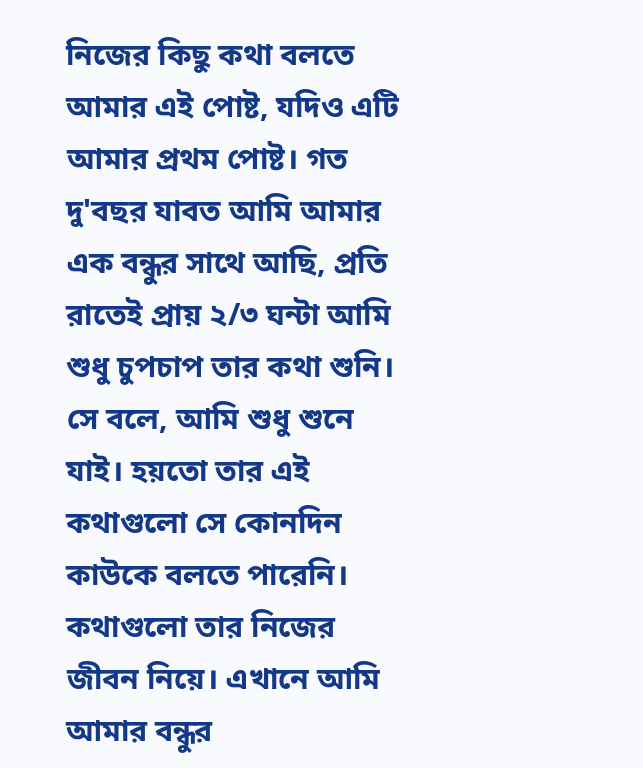নিজের কিছু কথা বলতে আমার এই পোষ্ট, যদিও এটি আমার প্রথম পোষ্ট। গত দু'বছর যাবত আমি আমার এক বন্ধুর সাথে আছি, প্রতি রাতেই প্রায় ২/৩ ঘন্টা আমি শুধু চুপচাপ তার কথা শুনি। সে বলে, আমি শুধু শুনে যাই। হয়তো তার এই কথাগুলো সে কোনদিন কাউকে বলতে পারেনি। কথাগুলো তার নিজের জীবন নিয়ে। এখানে আমি আমার বন্ধুর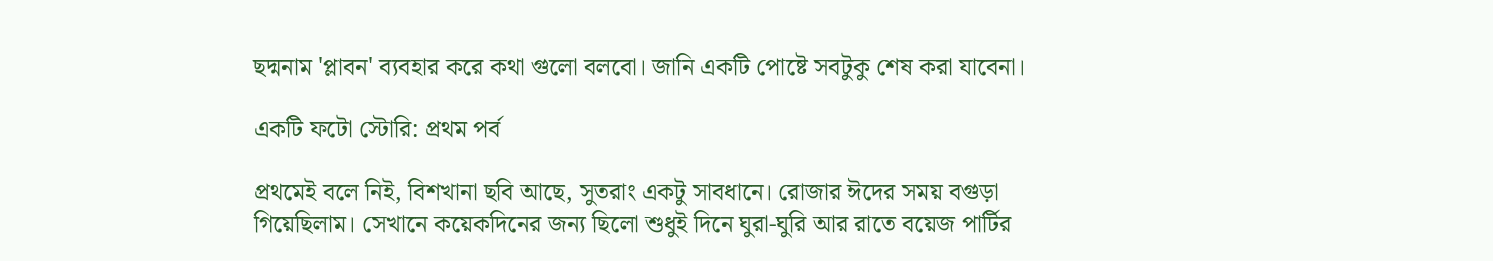ছদ্মনাম 'প্লাবন' ব্যবহার করে কথা গুলো বলবো। জানি একটি পোষ্টে সবটুকু শেষ করা যাবেনা।

একটি ফটো স্টোরি: প্রথম পর্ব

প্রথমেই বলে নিই, বিশখানা ছবি আছে, সুতরাং একটু সাবধানে। রোজার ঈদের সময় বগুড়া গিয়েছিলাম। সেখানে কয়েকদিনের জন্য ছিলো শুধুই দিনে ঘুরা-ঘুরি আর রাতে বয়েজ পার্টির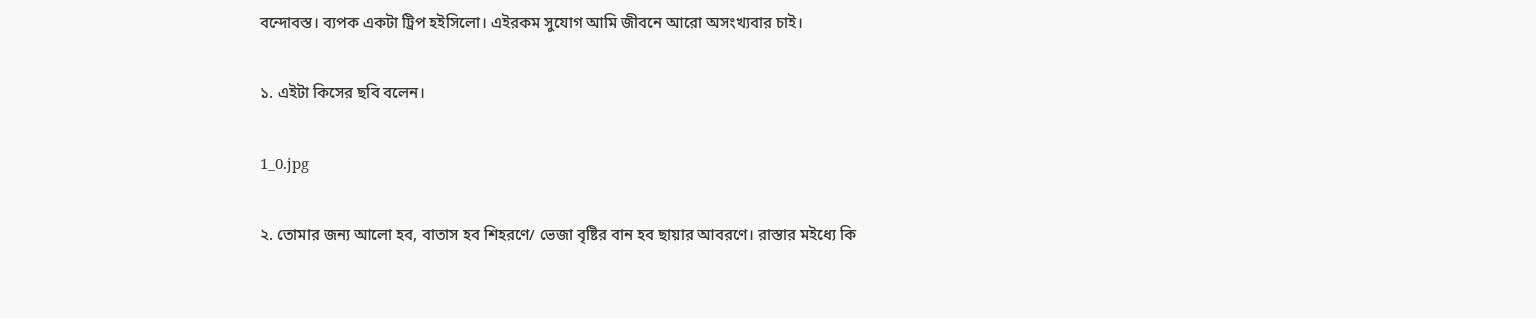বন্দোবস্ত। ব্যপক একটা ট্রিপ হইসিলো। এইরকম সুযোগ আমি জীবনে আরো অসংখ্যবার চাই।

১. এইটা কিসের ছবি বলেন।

1_0.jpg

২. তোমার জন্য আলো হব, বাতাস হব শিহরণে/ ভেজা বৃষ্টির বান হব ছায়ার আবরণে। রাস্তার মইধ্যে কি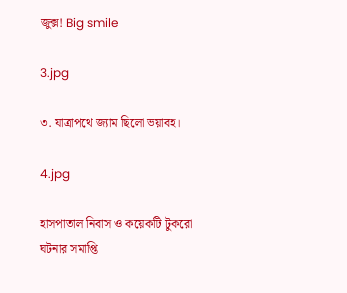জুক্স! Big smile

3.jpg

৩. যাত্রাপথে জ্যাম ছিলো ভয়াবহ।

4.jpg

হাসপাতাল নিবাস ও কয়েকটি টুকরো ঘটনার সমাপ্তি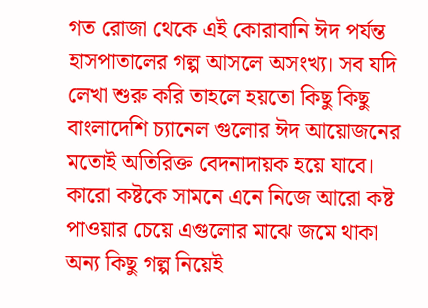গত রোজা থেকে এই কোরাবানি ঈদ পর্যন্ত হাসপাতালের গল্প আসলে অসংখ্য। সব যদি লেখা শুরু করি তাহলে হয়তো কিছু কিছু বাংলাদেশি চ্যানেল গুলোর ঈদ আয়োজনের মতোই অতিরিক্ত বেদনাদায়ক হয়ে যাবে। কারো কষ্টকে সামনে এনে নিজে আরো কষ্ট পাওয়ার চেয়ে এগুলোর মাঝে জমে থাকা অন্য কিছু গল্প নিয়েই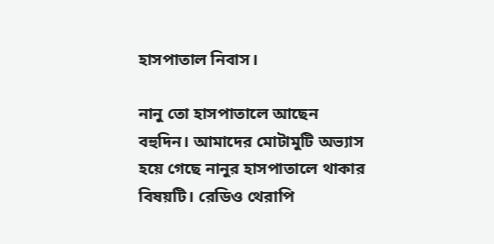হাসপাতাল নিবাস।

নানু তো হাসপাতালে আছেন বহুদিন। আমাদের মোটামুটি অভ্যাস হয়ে গেছে নানুর হাসপাতালে থাকার বিষয়টি। রেডিও থেরাপি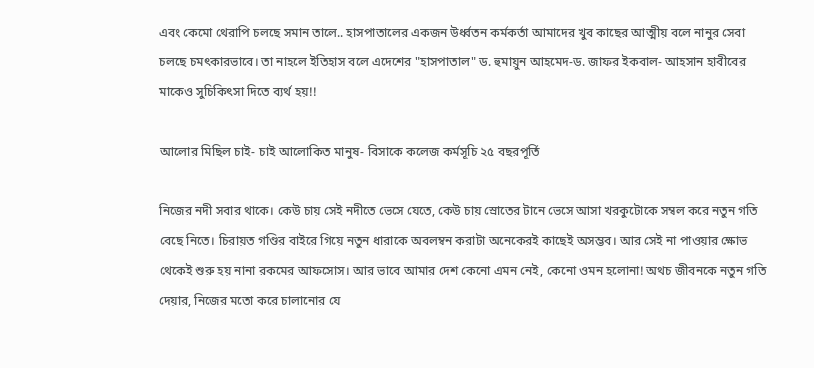এবং কেমো থেরাপি চলছে সমান তালে.. হাসপাতালের একজন উর্ধ্বতন কর্মকর্তা আমাদের খুব কাছের আত্মীয় বলে নানুর সেবা চলছে চমৎকারভাবে। তা নাহলে ইতিহাস বলে এদেশের "হাসপাতাল" ড. হুমায়ুন আহমেদ-ড. জাফর ইকবাল- আহসান হাবীবের মাকেও সুচিকিৎসা দিতে ব্যর্থ হয়!!

আলোর মিছিল চাই- চাই আলোকিত মানুষ- বিসাকে কলেজ কর্মসূচি ২৫ বছরপূর্তি

নিজের নদী সবার থাকে। কেউ চায় সেই নদীতে ভেসে যেতে, কেউ চায় স্রোতের টানে ভেসে আসা খরকুটোকে সম্বল করে নতুন গতি বেছে নিতে। চিরায়ত গণ্ডির বাইরে গিয়ে নতুন ধারাকে অবলম্বন করাটা অনেকেরই কাছেই অসম্ভব। আর সেই না পাওয়ার ক্ষোভ থেকেই শুরু হয় নানা রকমের আফসোস। আর ভাবে আমার দেশ কেনো এমন নেই, কেনো ওমন হলোনা! অথচ জীবনকে নতুন গতি দেয়ার, নিজের মতো করে চালানোর যে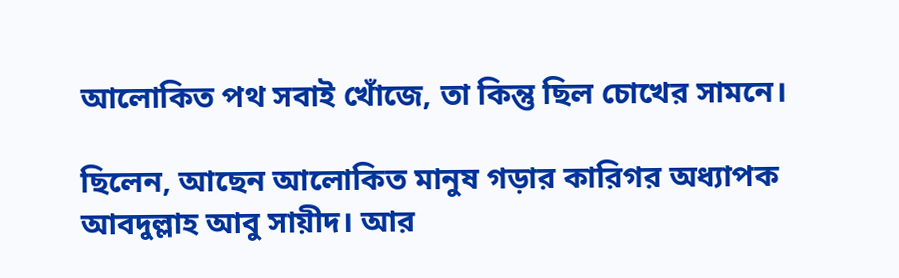আলোকিত পথ সবাই খোঁজে, তা কিন্তু ছিল চোখের সামনে।

ছিলেন, আছেন আলোকিত মানুষ গড়ার কারিগর অধ্যাপক আবদুল্লাহ আবু সায়ীদ। আর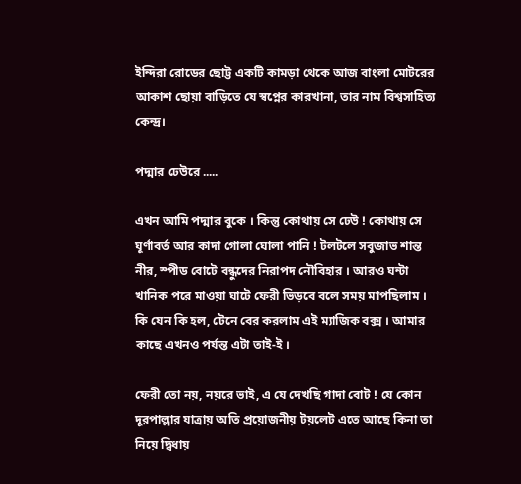ইন্দিরা রোডের ছোট্ট একটি কামড়া থেকে আজ বাংলা মোটরের আকাশ ছোয়া বাড়িতে যে স্বপ্নের কারখানা, তার নাম বিশ্বসাহিত্য কেন্দ্র।

পদ্মার ঢেউরে .....

এখন আমি পদ্মার বুকে । কিন্তু কোথায় সে ঢেউ ! কোথায় সে ঘূর্ণাবর্ত আর কাদা গোলা ঘোলা পানি ! টলটলে সবুজাভ শান্ত নীর, স্পীড বোটে বন্ধুদের নিরাপদ নৌবিহার । আরও ঘন্টা খানিক পরে মাওয়া ঘাটে ফেরী ভিড়বে বলে সময় মাপছিলাম । কি যেন কি হল, টেনে বের করলাম এই ম্যাজিক বক্স । আমার কাছে এখনও পর্যন্ত এটা তাই-ই ।

ফেরী তো নয়, নয়রে ভাই, এ যে দেখছি গাদা বোট ! যে কোন দূরপাল্লার যাত্রায় অতি প্রয়োজনীয় টয়লেট এতে আছে কিনা তা নিয়ে দ্বিধায়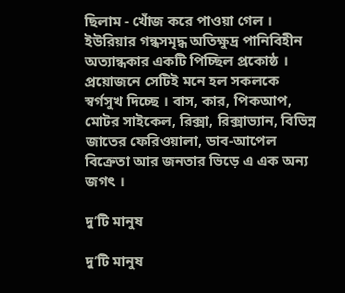ছিলাম - খোঁজ করে পাওয়া গেল । ইউরিয়ার গন্ধসমৃদ্ধ অতিক্ষুদ্র পানিবিহীন অত্যান্ধকার একটি পিচ্ছিল প্রকোষ্ঠ । প্রয়োজনে সেটিই মনে হল সকলকে স্বর্গসুখ দিচ্ছে । বাস, কার, পিকআপ, মোটর সাইকেল, রিক্সা, রিক্সাভ্যান, বিভিন্ন জাতের ফেরিওয়ালা, ডাব-আপেল বিক্রেতা আর জনতার ভিড়ে এ এক অন্য জগৎ ।

দু’টি মানুষ

দু’টি মানুষ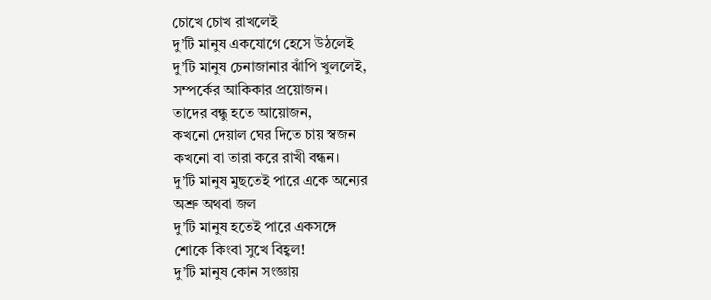চোখে চোখ রাখলেই
দু’টি মানুষ একযোগে হেসে উঠলেই
দু’টি মানুষ চেনাজানার ঝাঁপি খুললেই,
সম্পর্কের আকিকার প্রয়োজন।
তাদের বন্ধু হতে আয়োজন,
কখনো দেয়াল ঘের দিতে চায় স্বজন
কখনো বা তারা করে রাখী বন্ধন।
দু’টি মানুষ মুছতেই পারে একে অন্যের
অশ্রু অথবা জল
দু’টি মানুষ হতেই পারে একসঙ্গে
শোকে কিংবা সুখে বিহ্বল!
দু’টি মানুষ কোন সংজ্ঞায়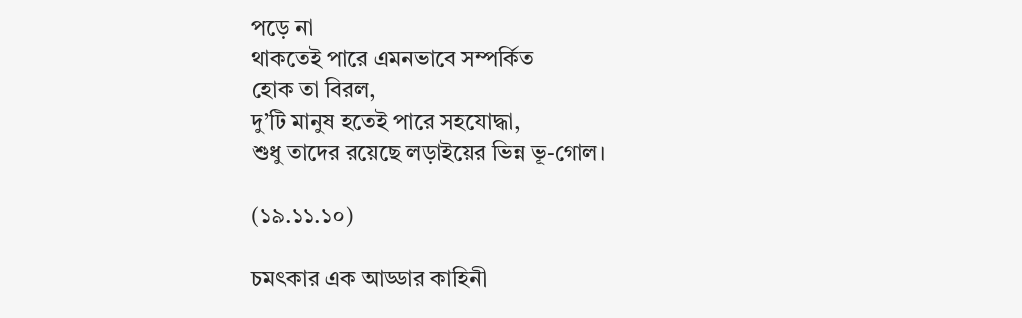পড়ে না
থাকতেই পারে এমনভাবে সম্পর্কিত
হোক তা বিরল,
দু’টি মানুষ হতেই পারে সহযোদ্ধা,
শুধু তাদের রয়েছে লড়াইয়ের ভিন্ন ভূ-গোল।

(১৯.১১.১০)

চমৎকার এক আড্ডার কাহিনী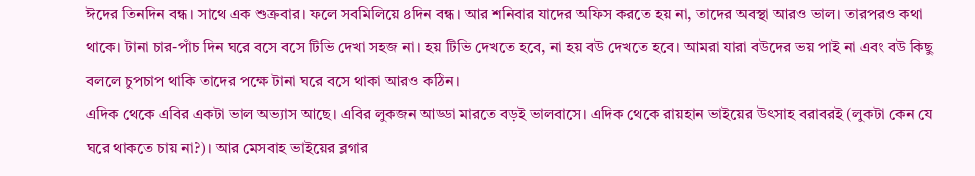ঈদের তিনদিন বন্ধ। সাথে এক শুক্রবার। ফলে সবমিলিয়ে ৪দিন বন্ধ। আর শনিবার যাদের অফিস করতে হয় না, তাদের অবস্থা আরও ভাল। তারপরও কথা থাকে। টানা চার-পাঁচ দিন ঘরে বসে বসে টিভি দেখা সহজ না। হয় টিভি দেখতে হবে, না হয় বউ দেখতে হবে। আমরা যারা বউদের ভয় পাই না এবং বউ কিছু বললে চুপচাপ থাকি তাদের পক্ষে টানা ঘরে বসে থাকা আরও কঠিন।
এদিক থেকে এবির একটা ভাল অভ্যাস আছে। এবির লুকজন আড্ডা মারতে বড়ই ভালবাসে। এদিক থেকে রায়হান ভাইয়ের উৎসাহ বরাবরই (লুকটা কেন যে ঘরে থাকতে চায় না?)। আর মেসবাহ ভাইয়ের ব্লগার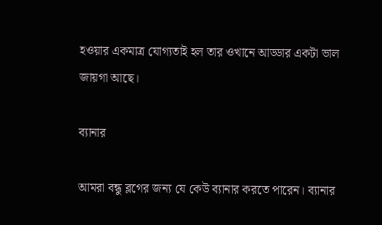হওয়ার একমাত্র যোগ্যতাই হল তার ওখানে আড্ডার একটা ভাল জায়গা আছে।

ব্যানার

আমরা বন্ধু ব্লগের জন্য যে কেউ ব্যানার করতে পারেন। ব্যানার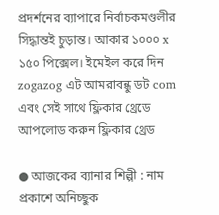প্রদর্শনের ব্যাপারে নির্বাচকমণ্ডলীর সিদ্ধান্তই চুড়ান্ত। আকার ১০০০ x ১৫০ পিক্সেল। ইমেইল করে দিন zogazog এট আমরাবন্ধু ডট com এবং সেই সাথে ফ্লিকার থ্রেডে আপলোড করুন ফ্লিকার থ্রেড

● আজকের ব্যানার শিল্পী : নাম প্রকাশে অনিচ্ছুক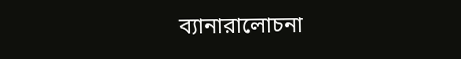ব্যানারালোচনা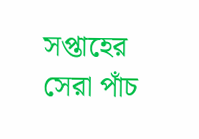সপ্তাহের সেরা পাঁচ